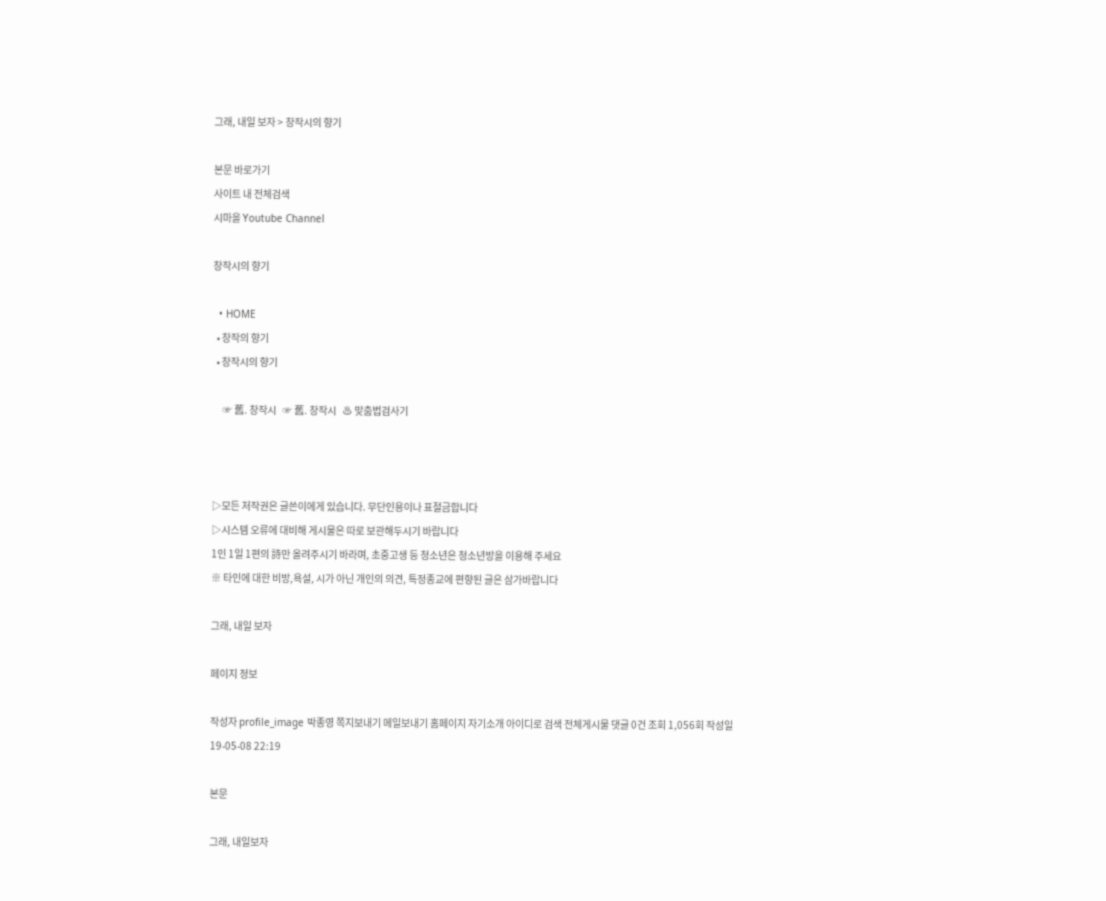그래, 내일 보자 > 창작시의 향기

본문 바로가기
사이트 내 전체검색
시마을 Youtube Channel

창작시의 향기

  • HOME
  • 창작의 향기
  • 창작시의 향기

     ☞ 舊. 창작시   ☞ 舊. 창작시   ♨ 맞춤법검사기



▷모든 저작권은 글쓴이에게 있습니다. 무단인용이나 표절금합니다
▷시스템 오류에 대비해 게시물은 따로 보관해두시기 바랍니다
1인 1일 1편의 詩만 올려주시기 바라며, 초중고생 등 청소년은 청소년방을 이용해 주세요
※ 타인에 대한 비방,욕설, 시가 아닌 개인의 의견, 특정종교에 편향된 글은 삼가바랍니다

그래, 내일 보자

페이지 정보

작성자 profile_image 박종영 쪽지보내기 메일보내기 홈페이지 자기소개 아이디로 검색 전체게시물 댓글 0건 조회 1,056회 작성일 19-05-08 22:19

본문

그래, 내일보자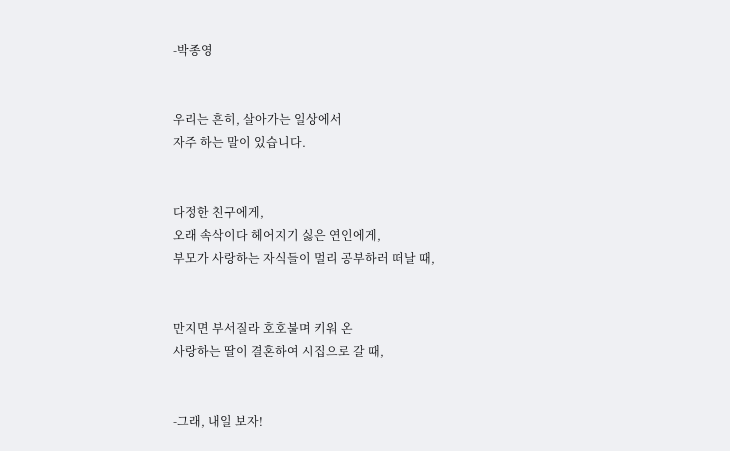-박종영


우리는 흔히, 살아가는 일상에서
자주 하는 말이 있습니다.


다정한 친구에게,
오래 속삭이다 헤어지기 싫은 연인에게,
부모가 사랑하는 자식들이 멀리 공부하러 떠날 때,


만지면 부서질라 호호불며 키워 온
사랑하는 딸이 결혼하여 시집으로 갈 때,


-그래, 내일 보자!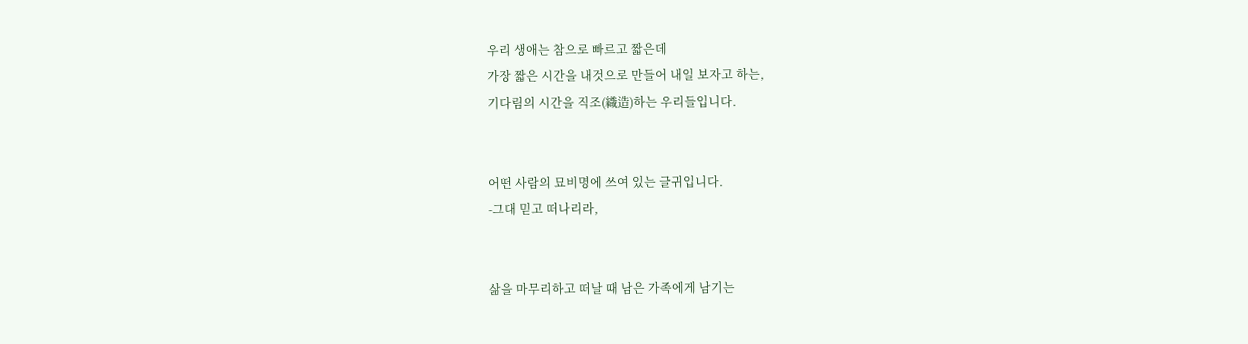우리 생애는 참으로 빠르고 짧은데
가장 짧은 시간을 내것으로 만들어 내일 보자고 하는,
기다림의 시간을 직조(織造)하는 우리들입니다.


어떤 사람의 묘비명에 쓰여 있는 글귀입니다.
-그대 믿고 떠나리라,


삶을 마무리하고 떠날 때 남은 가족에게 남기는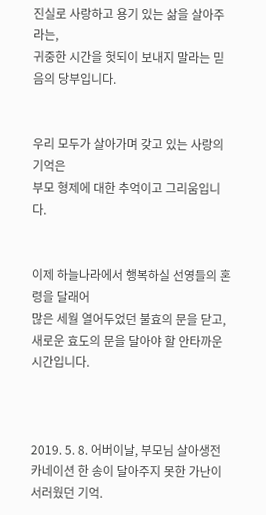진실로 사랑하고 용기 있는 삶을 살아주라는,
귀중한 시간을 헛되이 보내지 말라는 믿음의 당부입니다.


우리 모두가 살아가며 갖고 있는 사랑의 기억은
부모 형제에 대한 추억이고 그리움입니다.


이제 하늘나라에서 행복하실 선영들의 혼령을 달래어
많은 세월 열어두었던 불효의 문을 닫고,
새로운 효도의 문을 달아야 할 안타까운 시간입니다.



2019. 5. 8. 어버이날, 부모님 살아생전
카네이션 한 송이 달아주지 못한 가난이 서러웠던 기억.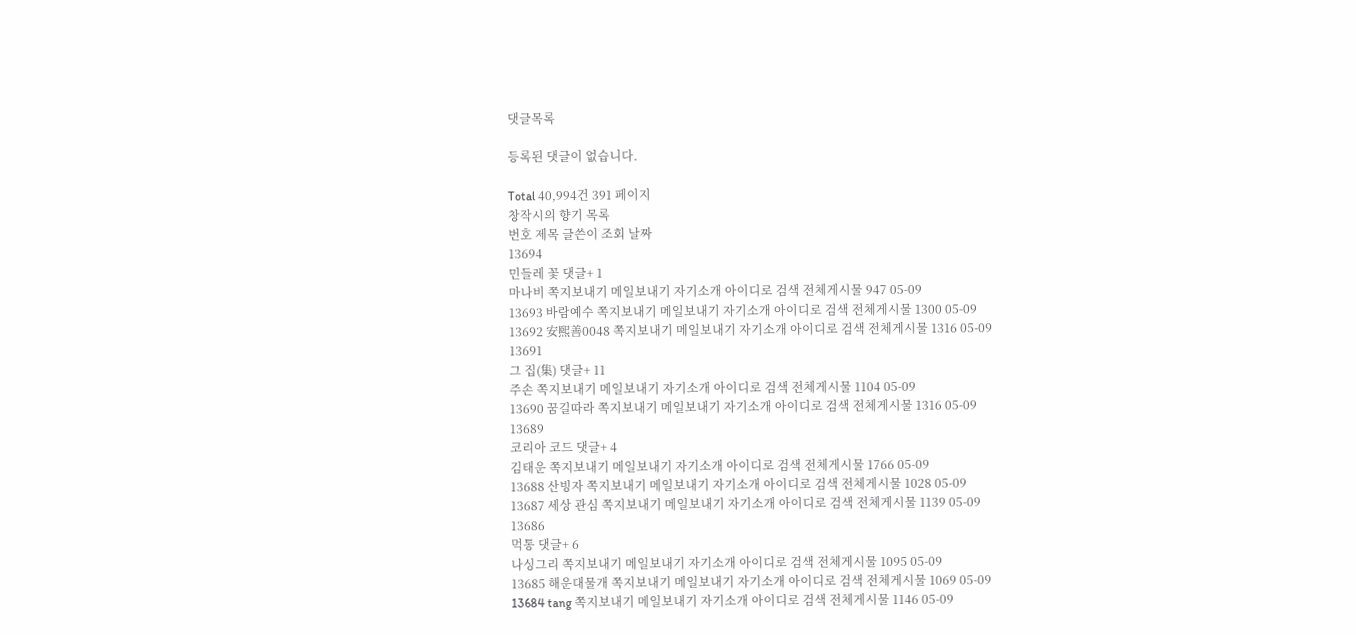댓글목록

등록된 댓글이 없습니다.

Total 40,994건 391 페이지
창작시의 향기 목록
번호 제목 글쓴이 조회 날짜
13694
민들레 꽃 댓글+ 1
마나비 쪽지보내기 메일보내기 자기소개 아이디로 검색 전체게시물 947 05-09
13693 바람예수 쪽지보내기 메일보내기 자기소개 아이디로 검색 전체게시물 1300 05-09
13692 安熙善0048 쪽지보내기 메일보내기 자기소개 아이디로 검색 전체게시물 1316 05-09
13691
그 집(集) 댓글+ 11
주손 쪽지보내기 메일보내기 자기소개 아이디로 검색 전체게시물 1104 05-09
13690 꿈길따라 쪽지보내기 메일보내기 자기소개 아이디로 검색 전체게시물 1316 05-09
13689
코리아 코드 댓글+ 4
김태운 쪽지보내기 메일보내기 자기소개 아이디로 검색 전체게시물 1766 05-09
13688 산빙자 쪽지보내기 메일보내기 자기소개 아이디로 검색 전체게시물 1028 05-09
13687 세상 관심 쪽지보내기 메일보내기 자기소개 아이디로 검색 전체게시물 1139 05-09
13686
먹통 댓글+ 6
나싱그리 쪽지보내기 메일보내기 자기소개 아이디로 검색 전체게시물 1095 05-09
13685 해운대물개 쪽지보내기 메일보내기 자기소개 아이디로 검색 전체게시물 1069 05-09
13684 tang 쪽지보내기 메일보내기 자기소개 아이디로 검색 전체게시물 1146 05-09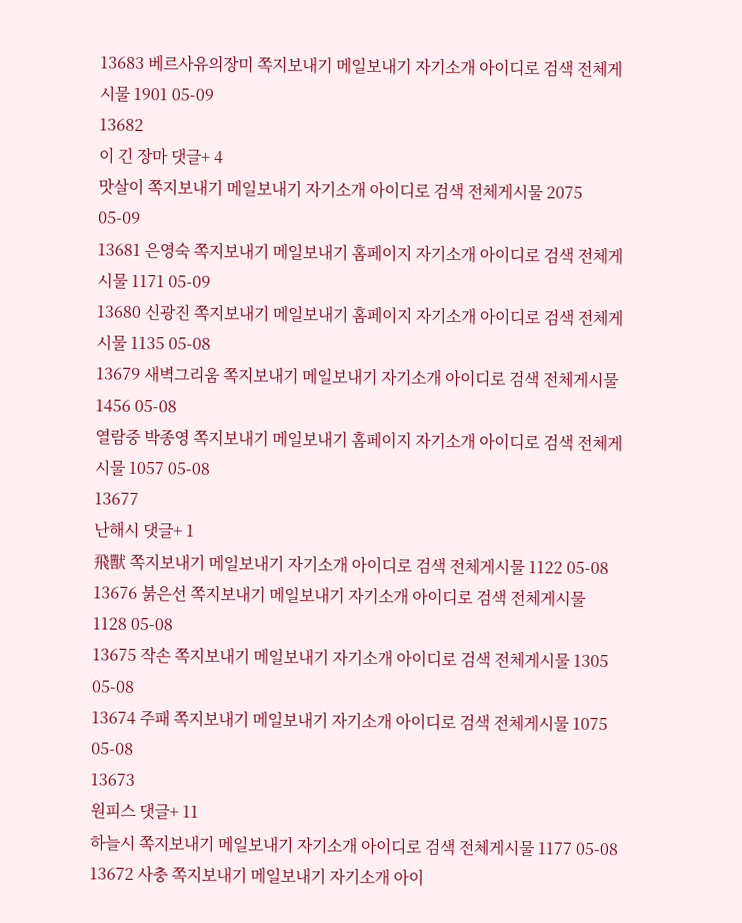13683 베르사유의장미 쪽지보내기 메일보내기 자기소개 아이디로 검색 전체게시물 1901 05-09
13682
이 긴 장마 댓글+ 4
맛살이 쪽지보내기 메일보내기 자기소개 아이디로 검색 전체게시물 2075 05-09
13681 은영숙 쪽지보내기 메일보내기 홈페이지 자기소개 아이디로 검색 전체게시물 1171 05-09
13680 신광진 쪽지보내기 메일보내기 홈페이지 자기소개 아이디로 검색 전체게시물 1135 05-08
13679 새벽그리움 쪽지보내기 메일보내기 자기소개 아이디로 검색 전체게시물 1456 05-08
열람중 박종영 쪽지보내기 메일보내기 홈페이지 자기소개 아이디로 검색 전체게시물 1057 05-08
13677
난해시 댓글+ 1
飛獸 쪽지보내기 메일보내기 자기소개 아이디로 검색 전체게시물 1122 05-08
13676 붉은선 쪽지보내기 메일보내기 자기소개 아이디로 검색 전체게시물 1128 05-08
13675 작손 쪽지보내기 메일보내기 자기소개 아이디로 검색 전체게시물 1305 05-08
13674 주패 쪽지보내기 메일보내기 자기소개 아이디로 검색 전체게시물 1075 05-08
13673
원피스 댓글+ 11
하늘시 쪽지보내기 메일보내기 자기소개 아이디로 검색 전체게시물 1177 05-08
13672 사충 쪽지보내기 메일보내기 자기소개 아이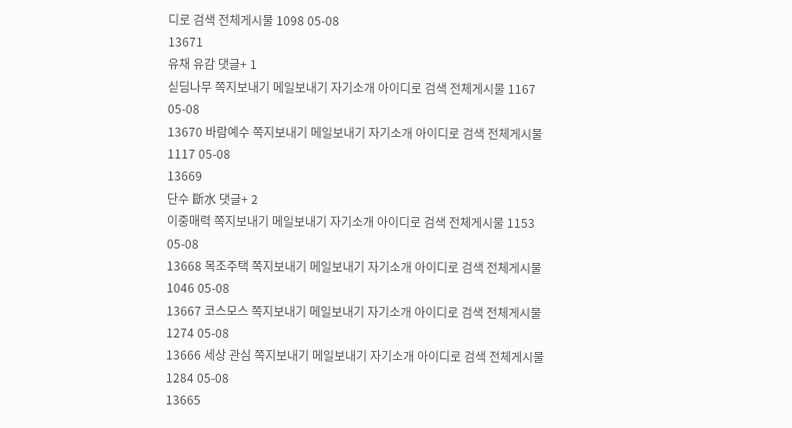디로 검색 전체게시물 1098 05-08
13671
유채 유감 댓글+ 1
싣딤나무 쪽지보내기 메일보내기 자기소개 아이디로 검색 전체게시물 1167 05-08
13670 바람예수 쪽지보내기 메일보내기 자기소개 아이디로 검색 전체게시물 1117 05-08
13669
단수 斷水 댓글+ 2
이중매력 쪽지보내기 메일보내기 자기소개 아이디로 검색 전체게시물 1153 05-08
13668 목조주택 쪽지보내기 메일보내기 자기소개 아이디로 검색 전체게시물 1046 05-08
13667 코스모스 쪽지보내기 메일보내기 자기소개 아이디로 검색 전체게시물 1274 05-08
13666 세상 관심 쪽지보내기 메일보내기 자기소개 아이디로 검색 전체게시물 1284 05-08
13665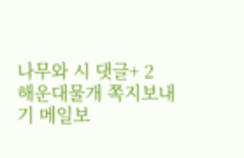나무와 시 댓글+ 2
해운대물개 쪽지보내기 메일보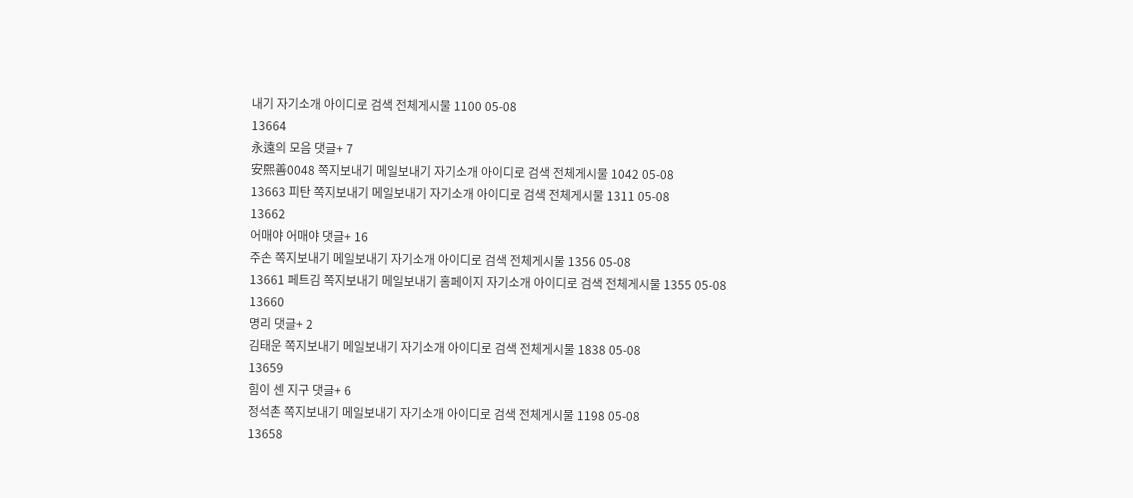내기 자기소개 아이디로 검색 전체게시물 1100 05-08
13664
永遠의 모음 댓글+ 7
安熙善0048 쪽지보내기 메일보내기 자기소개 아이디로 검색 전체게시물 1042 05-08
13663 피탄 쪽지보내기 메일보내기 자기소개 아이디로 검색 전체게시물 1311 05-08
13662
어매야 어매야 댓글+ 16
주손 쪽지보내기 메일보내기 자기소개 아이디로 검색 전체게시물 1356 05-08
13661 페트김 쪽지보내기 메일보내기 홈페이지 자기소개 아이디로 검색 전체게시물 1355 05-08
13660
명리 댓글+ 2
김태운 쪽지보내기 메일보내기 자기소개 아이디로 검색 전체게시물 1838 05-08
13659
힘이 센 지구 댓글+ 6
정석촌 쪽지보내기 메일보내기 자기소개 아이디로 검색 전체게시물 1198 05-08
13658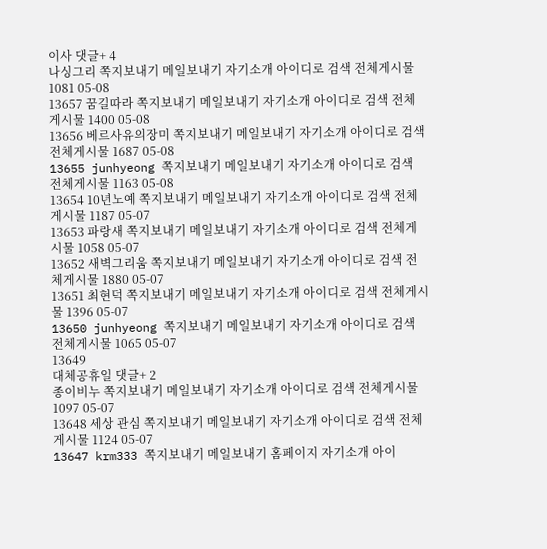이사 댓글+ 4
나싱그리 쪽지보내기 메일보내기 자기소개 아이디로 검색 전체게시물 1081 05-08
13657 꿈길따라 쪽지보내기 메일보내기 자기소개 아이디로 검색 전체게시물 1400 05-08
13656 베르사유의장미 쪽지보내기 메일보내기 자기소개 아이디로 검색 전체게시물 1687 05-08
13655 junhyeong 쪽지보내기 메일보내기 자기소개 아이디로 검색 전체게시물 1163 05-08
13654 10년노예 쪽지보내기 메일보내기 자기소개 아이디로 검색 전체게시물 1187 05-07
13653 파랑새 쪽지보내기 메일보내기 자기소개 아이디로 검색 전체게시물 1058 05-07
13652 새벽그리움 쪽지보내기 메일보내기 자기소개 아이디로 검색 전체게시물 1880 05-07
13651 최현덕 쪽지보내기 메일보내기 자기소개 아이디로 검색 전체게시물 1396 05-07
13650 junhyeong 쪽지보내기 메일보내기 자기소개 아이디로 검색 전체게시물 1065 05-07
13649
대체공휴일 댓글+ 2
종이비누 쪽지보내기 메일보내기 자기소개 아이디로 검색 전체게시물 1097 05-07
13648 세상 관심 쪽지보내기 메일보내기 자기소개 아이디로 검색 전체게시물 1124 05-07
13647 krm333 쪽지보내기 메일보내기 홈페이지 자기소개 아이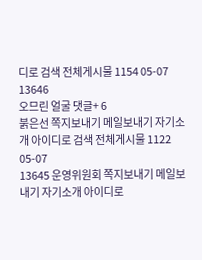디로 검색 전체게시물 1154 05-07
13646
오므린 얼굴 댓글+ 6
붉은선 쪽지보내기 메일보내기 자기소개 아이디로 검색 전체게시물 1122 05-07
13645 운영위원회 쪽지보내기 메일보내기 자기소개 아이디로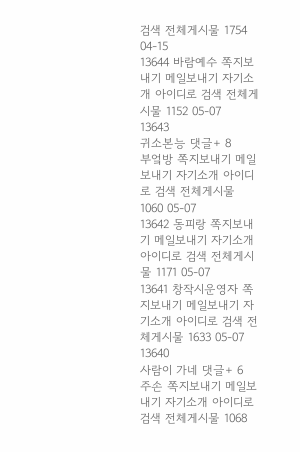검색 전체게시물 1754 04-15
13644 바람예수 쪽지보내기 메일보내기 자기소개 아이디로 검색 전체게시물 1152 05-07
13643
귀소본능 댓글+ 8
부엌방 쪽지보내기 메일보내기 자기소개 아이디로 검색 전체게시물 1060 05-07
13642 동피랑 쪽지보내기 메일보내기 자기소개 아이디로 검색 전체게시물 1171 05-07
13641 창작시운영자 쪽지보내기 메일보내기 자기소개 아이디로 검색 전체게시물 1633 05-07
13640
사람이 가네 댓글+ 6
주손 쪽지보내기 메일보내기 자기소개 아이디로 검색 전체게시물 1068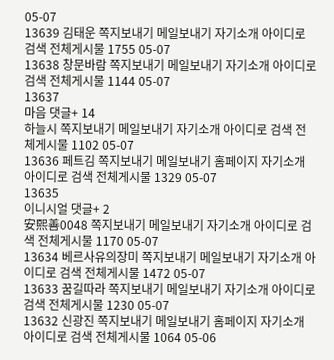05-07
13639 김태운 쪽지보내기 메일보내기 자기소개 아이디로 검색 전체게시물 1755 05-07
13638 창문바람 쪽지보내기 메일보내기 자기소개 아이디로 검색 전체게시물 1144 05-07
13637
마음 댓글+ 14
하늘시 쪽지보내기 메일보내기 자기소개 아이디로 검색 전체게시물 1102 05-07
13636 페트김 쪽지보내기 메일보내기 홈페이지 자기소개 아이디로 검색 전체게시물 1329 05-07
13635
이니시얼 댓글+ 2
安熙善0048 쪽지보내기 메일보내기 자기소개 아이디로 검색 전체게시물 1170 05-07
13634 베르사유의장미 쪽지보내기 메일보내기 자기소개 아이디로 검색 전체게시물 1472 05-07
13633 꿈길따라 쪽지보내기 메일보내기 자기소개 아이디로 검색 전체게시물 1230 05-07
13632 신광진 쪽지보내기 메일보내기 홈페이지 자기소개 아이디로 검색 전체게시물 1064 05-06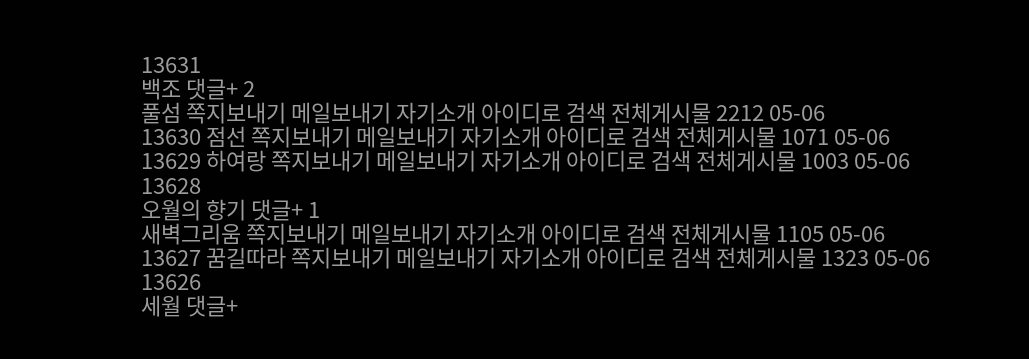13631
백조 댓글+ 2
풀섬 쪽지보내기 메일보내기 자기소개 아이디로 검색 전체게시물 2212 05-06
13630 점선 쪽지보내기 메일보내기 자기소개 아이디로 검색 전체게시물 1071 05-06
13629 하여랑 쪽지보내기 메일보내기 자기소개 아이디로 검색 전체게시물 1003 05-06
13628
오월의 향기 댓글+ 1
새벽그리움 쪽지보내기 메일보내기 자기소개 아이디로 검색 전체게시물 1105 05-06
13627 꿈길따라 쪽지보내기 메일보내기 자기소개 아이디로 검색 전체게시물 1323 05-06
13626
세월 댓글+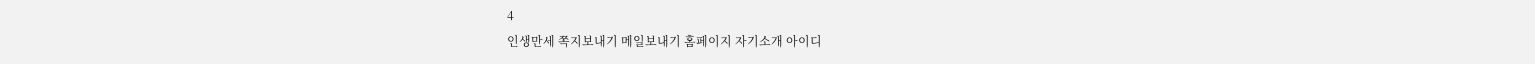4
인생만세 쪽지보내기 메일보내기 홈페이지 자기소개 아이디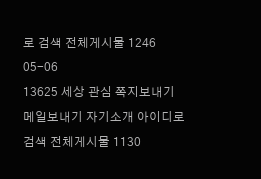로 검색 전체게시물 1246 05-06
13625 세상 관심 쪽지보내기 메일보내기 자기소개 아이디로 검색 전체게시물 1130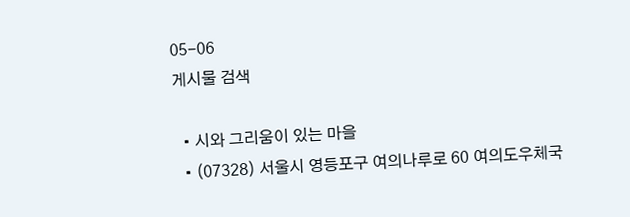05-06
게시물 검색

  • 시와 그리움이 있는 마을
  • (07328) 서울시 영등포구 여의나루로 60 여의도우체국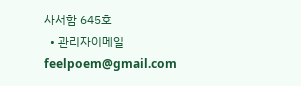사서함 645호
  • 관리자이메일 feelpoem@gmail.com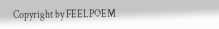Copyright by FEELPOEM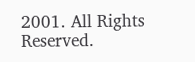2001. All Rights Reserved.